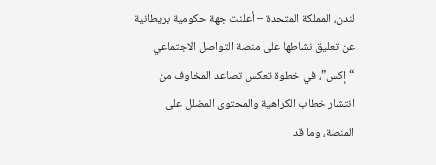لندن، المملكة المتحدة – أعلنت جهة حكومية بريطانية عن تعليق نشاطها على منصة التواصل الاجتماعي “إكس”، في خطوة تعكس تصاعد المخاوف من انتشار خطاب الكراهية والمحتوى المضلل على المنصة، وما قد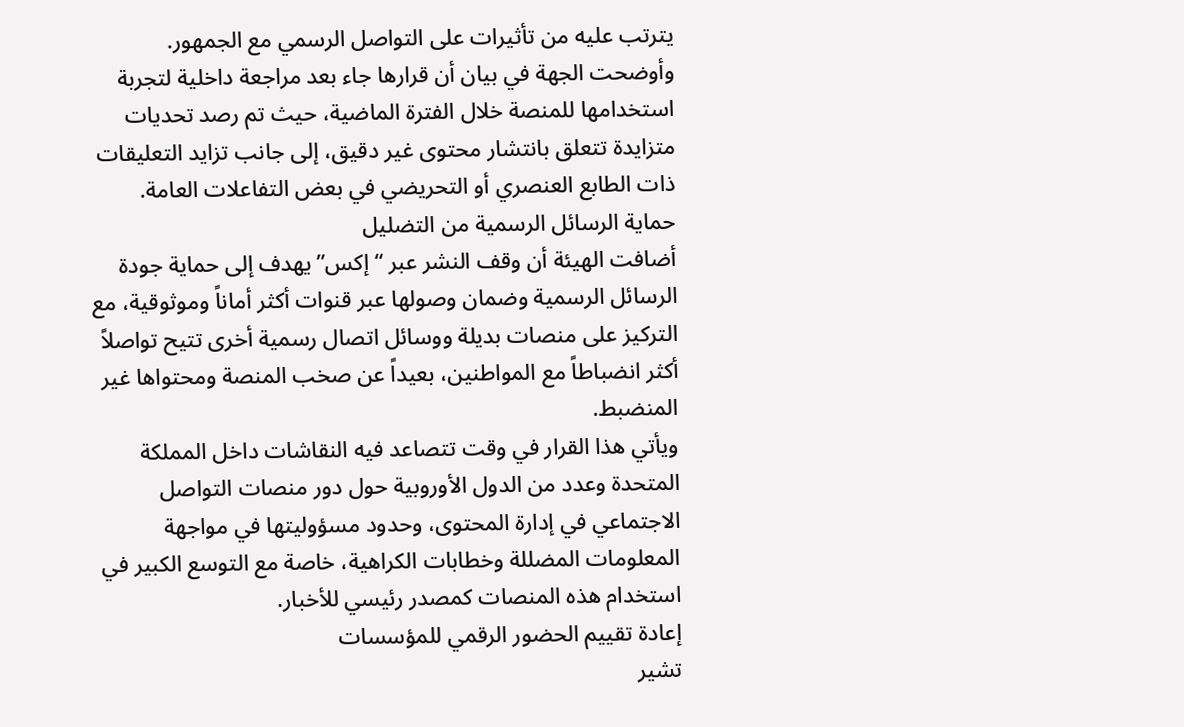يترتب عليه من تأثيرات على التواصل الرسمي مع الجمهور.
وأوضحت الجهة في بيان أن قرارها جاء بعد مراجعة داخلية لتجربة استخدامها للمنصة خلال الفترة الماضية، حيث تم رصد تحديات متزايدة تتعلق بانتشار محتوى غير دقيق، إلى جانب تزايد التعليقات ذات الطابع العنصري أو التحريضي في بعض التفاعلات العامة.
حماية الرسائل الرسمية من التضليل
أضافت الهيئة أن وقف النشر عبر “إكس” يهدف إلى حماية جودة الرسائل الرسمية وضمان وصولها عبر قنوات أكثر أماناً وموثوقية، مع التركيز على منصات بديلة ووسائل اتصال رسمية أخرى تتيح تواصلاً أكثر انضباطاً مع المواطنين، بعيداً عن صخب المنصة ومحتواها غير المنضبط.
ويأتي هذا القرار في وقت تتصاعد فيه النقاشات داخل المملكة المتحدة وعدد من الدول الأوروبية حول دور منصات التواصل الاجتماعي في إدارة المحتوى، وحدود مسؤوليتها في مواجهة المعلومات المضللة وخطابات الكراهية، خاصة مع التوسع الكبير في استخدام هذه المنصات كمصدر رئيسي للأخبار.
إعادة تقييم الحضور الرقمي للمؤسسات
تشير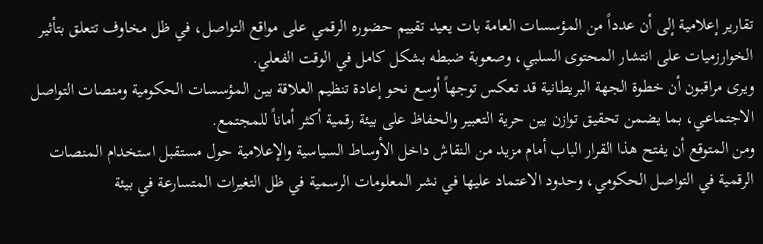تقارير إعلامية إلى أن عدداً من المؤسسات العامة بات يعيد تقييم حضوره الرقمي على مواقع التواصل، في ظل مخاوف تتعلق بتأثير الخوارزميات على انتشار المحتوى السلبي، وصعوبة ضبطه بشكل كامل في الوقت الفعلي.
ويرى مراقبون أن خطوة الجهة البريطانية قد تعكس توجهاً أوسع نحو إعادة تنظيم العلاقة بين المؤسسات الحكومية ومنصات التواصل الاجتماعي، بما يضمن تحقيق توازن بين حرية التعبير والحفاظ على بيئة رقمية أكثر أماناً للمجتمع.
ومن المتوقع أن يفتح هذا القرار الباب أمام مزيد من النقاش داخل الأوساط السياسية والإعلامية حول مستقبل استخدام المنصات الرقمية في التواصل الحكومي، وحدود الاعتماد عليها في نشر المعلومات الرسمية في ظل التغيرات المتسارعة في بيئة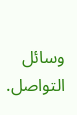وسائل التواصل.